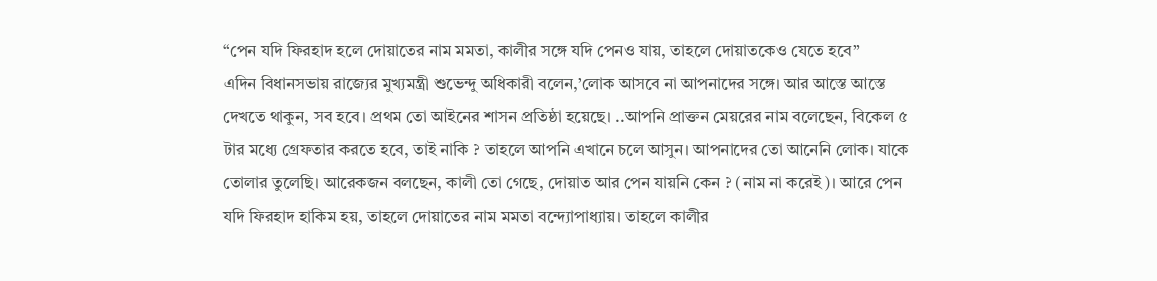“পেন যদি ফিরহাদ হলে দোয়াতের নাম মমতা, কালীর সঙ্গে যদি পেনও যায়, তাহলে দোয়াতকেও যেতে হবে”
এদিন বিধানসভায় রাজ্যের মুখ্যমন্ত্রী শুভেন্দু অধিকারী বলেন,’লোক আসবে না আপনাদের সঙ্গে। আর আস্তে আস্তে দেখতে থাকুন, সব হবে। প্রথম তো আইনের শাসন প্রতিষ্ঠা হয়েছে। ..আপনি প্রাক্তন মেয়রের নাম বলেছেন, বিকেল ৫ টার মধ্যে গ্রেফতার করতে হবে, তাই নাকি ? তাহলে আপনি এখানে চলে আসুন। আপনাদের তো আনেনি লোক। যাকে তোলার তুলেছি। আরেকজন বলছেন, কালী তো গেছে, দোয়াত আর পেন যায়নি কেন ? (নাম না করেই)। আরে পেন যদি ফিরহাদ হাকিম হয়, তাহলে দোয়াতের নাম মমতা বন্দ্যোপাধ্যায়। তাহলে কালীর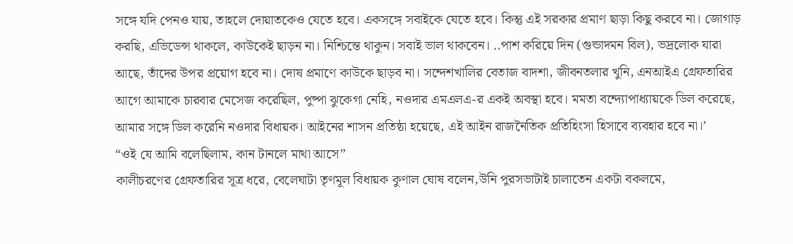সঙ্গে যদি পেনও যায়, তাহলে দোয়াতকেও যেতে হবে। একসঙ্গে সবাইকে যেতে হবে। কিন্তু এই সরকার প্রমাণ ছাড়া কিছু করবে না। জোগাড় করছি, এভিডেন্স থাকলে, কাউকেই ছাড়ন না। নিশ্চিন্তে থাকুন। সবাই ভাল থাকবেন। ..পাশ করিয়ে দিন (গুন্ডাদমন বিল), ভদ্রলোক যারা আছে, তাঁদের উপর প্রয়োগ হবে না। দোষ প্রমাণে কাউকে ছাড়ব না। সন্দেশখালির বেতাজ বাদশা, জীবনতলার খুনি, এনআইএ গ্রেফতারির আগে আমাকে চারবার মেসেজ করেছিল, পুষ্পা ঝুকেগা নেহি, নওদার এমএলএ-র একই অবস্থা হবে। মমতা বন্দ্যোপাধ্যায়কে ডিল করেছে, আমার সঙ্গে ডিল করেনি নওদার বিধায়ক। আইনের শাসন প্রতিষ্ঠা হয়েছে, এই আইন রাজনৈতিক প্রতিহিংসা হিসাবে ব্যবহার হবে না।’
“ওই যে আমি বলেছিলাম, কান টানলে মাথা আসে”
কালীচরণের গ্রেফতারির সূত্র ধরে, বেলেঘাটা তৃণমূল বিধায়ক কুণাল ঘোষ বলেন,উনি পুরসভাটাই চালাতেন একটা বকলমে,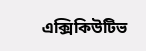এক্সিকিউটিভ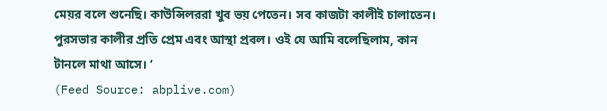মেয়র বলে শুনেছি। কাউন্সিলররা খুব ভয় পেতেন। সব কাজটা কালীই চালাতেন। পুরসভার কালীর প্রতি প্রেম এবং আস্থা প্রবল। ওই যে আমি বলেছিলাম, কান টানলে মাথা আসে। ‘
(Feed Source: abplive.com)